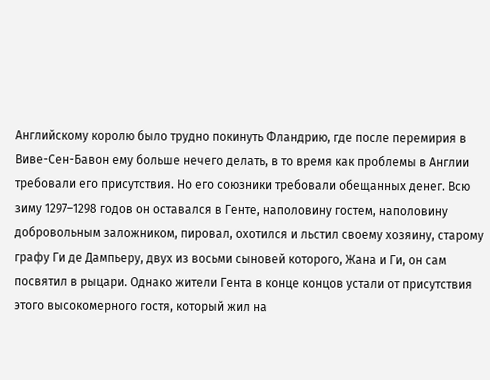Английскому королю было трудно покинуть Фландрию, где после перемирия в Виве-Сен-Бавон ему больше нечего делать, в то время как проблемы в Англии требовали его присутствия. Но его союзники требовали обещанных денег. Всю зиму 1297–1298 годов он оставался в Генте, наполовину гостем, наполовину добровольным заложником, пировал, охотился и льстил своему хозяину, старому графу Ги де Дампьеру, двух из восьми сыновей которого, Жана и Ги, он сам посвятил в рыцари. Однако жители Гента в конце концов устали от присутствия этого высокомерного гостя, который жил на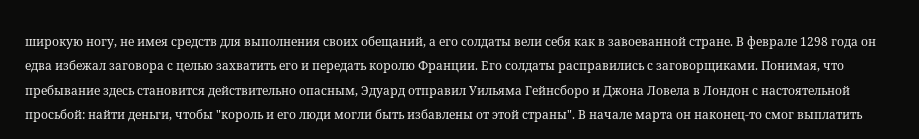широкую ногу, не имея средств для выполнения своих обещаний, а его солдаты вели себя как в завоеванной стране. В феврале 1298 года он едва избежал заговора с целью захватить его и передать королю Франции. Его солдаты расправились с заговорщиками. Понимая, что пребывание здесь становится действительно опасным, Эдуард отправил Уильяма Гейнсборо и Джона Ловела в Лондон с настоятельной просьбой: найти деньги, чтобы "король и его люди могли быть избавлены от этой страны". В начале марта он наконец-то смог выплатить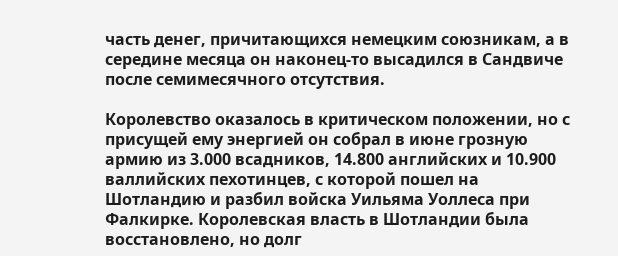часть денег, причитающихся немецким союзникам, а в середине месяца он наконец-то высадился в Сандвиче после семимесячного отсутствия.

Королевство оказалось в критическом положении, но с присущей ему энергией он собрал в июне грозную армию из 3.000 всадников, 14.800 английских и 10.900 валлийских пехотинцев, с которой пошел на Шотландию и разбил войска Уильяма Уоллеса при Фалкирке. Королевская власть в Шотландии была восстановлено, но долг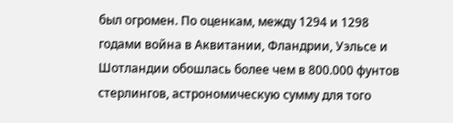был огромен. По оценкам, между 1294 и 1298 годами война в Аквитании, Фландрии, Уэльсе и Шотландии обошлась более чем в 800.000 фунтов стерлингов, астрономическую сумму для того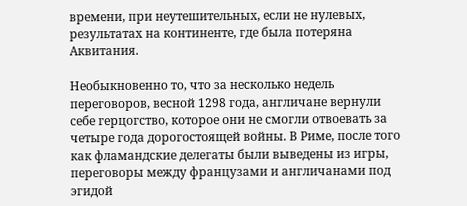времени, при неутешительных, если не нулевых, результатах на континенте, где была потеряна Аквитания.

Необыкновенно то, что за несколько недель переговоров, весной 1298 года, англичане вернули себе герцогство, которое они не смогли отвоевать за четыре года дорогостоящей войны. В Риме, после того как фламандские делегаты были выведены из игры, переговоры между французами и англичанами под эгидой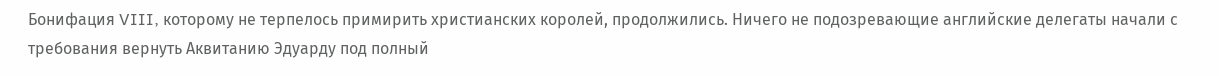Бонифация VIII, которому не терпелось примирить христианских королей, продолжились. Ничего не подозревающие английские делегаты начали с требования вернуть Аквитанию Эдуарду под полный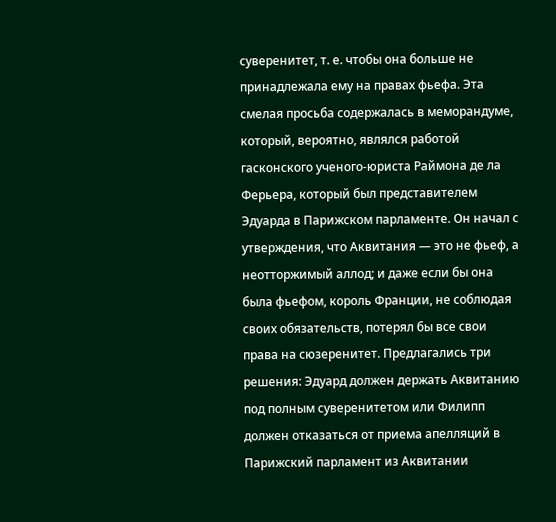суверенитет, т. е. чтобы она больше не принадлежала ему на правах фьефа. Эта смелая просьба содержалась в меморандуме, который, вероятно, являлся работой гасконского ученого-юриста Раймона де ла Ферьера, который был представителем Эдуарда в Парижском парламенте. Он начал с утверждения, что Аквитания — это не фьеф, а неотторжимый аллод; и даже если бы она была фьефом, король Франции, не соблюдая своих обязательств, потерял бы все свои права на сюзеренитет. Предлагались три решения: Эдуард должен держать Аквитанию под полным суверенитетом или Филипп должен отказаться от приема апелляций в Парижский парламент из Аквитании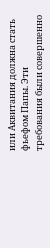или Аквитания должна стать фьефом Папы. Эти требования были совершенно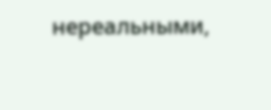нереальными,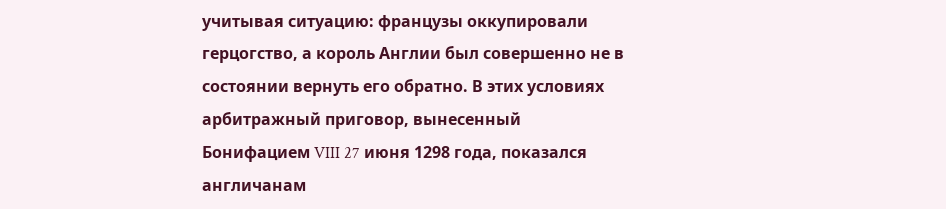учитывая ситуацию: французы оккупировали герцогство, а король Англии был совершенно не в состоянии вернуть его обратно. В этих условиях арбитражный приговор, вынесенный Бонифацием VIII 27 июня 1298 года, показался англичанам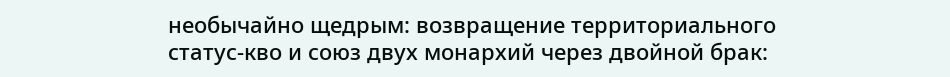необычайно щедрым: возвращение территориального статус-кво и союз двух монархий через двойной брак: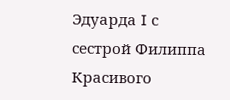Эдуарда I с сестрой Филиппа Красивого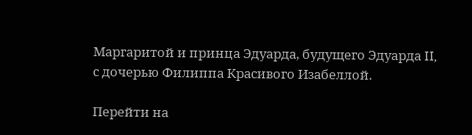Маргаритой и принца Эдуарда, будущего Эдуарда II, с дочерью Филиппа Красивого Изабеллой.

Перейти на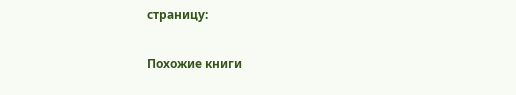страницу:

Похожие книги